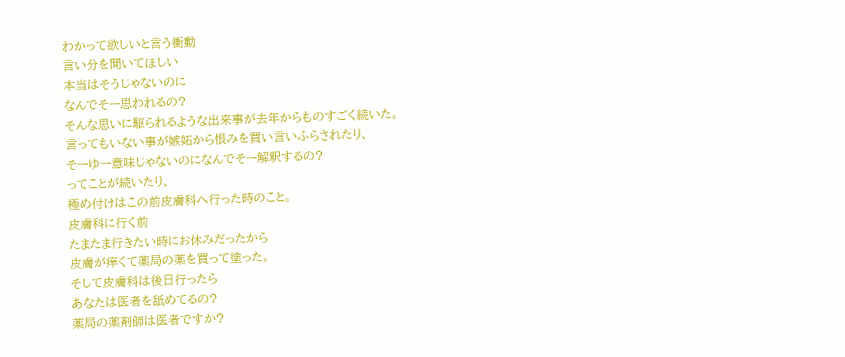わかって欲しいと言う衝動
言い分を聞いてほしい
本当はそうじゃないのに
なんでそー思われるの?
そんな思いに駆られるような出来事が去年からものすごく続いた。
言ってもいない事が嫉妬から恨みを買い言いふらされたり、
そーゆー意味じゃないのになんでそー解釈するの?
ってことが続いたり、
極め付けはこの前皮膚科へ行った時のこと。
皮膚科に行く前
たまたま行きたい時にお休みだったから
皮膚が痒くて薬局の薬を買って塗った。
そして皮膚科は後日行ったら
あなたは医者を舐めてるの?
薬局の薬剤師は医者ですか?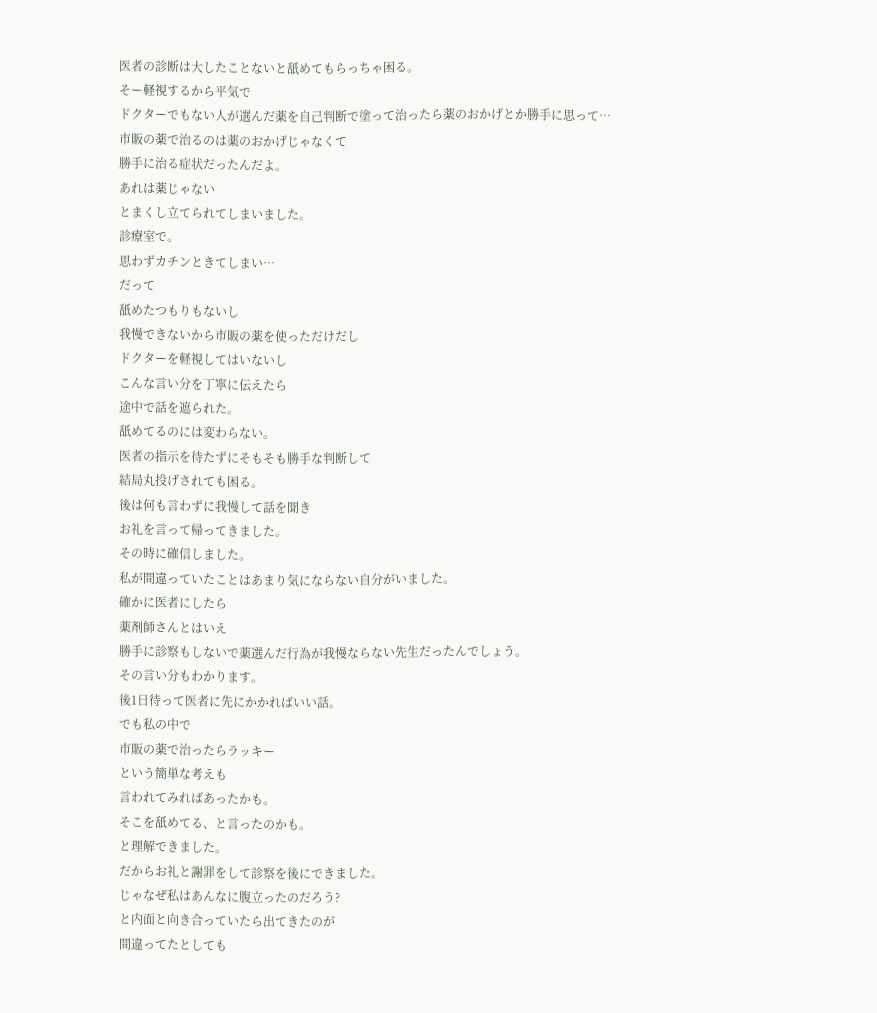医者の診断は大したことないと舐めてもらっちゃ困る。
そー軽視するから平気で
ドクターでもない人が選んだ薬を自己判断で塗って治ったら薬のおかげとか勝手に思って…
市販の薬で治るのは薬のおかげじゃなくて
勝手に治る症状だったんだよ。
あれは薬じゃない
とまくし立てられてしまいました。
診療室で。
思わずカチンときてしまい…
だって
舐めたつもりもないし
我慢できないから市販の薬を使っただけだし
ドクターを軽視してはいないし
こんな言い分を丁寧に伝えたら
途中で話を遮られた。
舐めてるのには変わらない。
医者の指示を待たずにそもそも勝手な判断して
結局丸投げされても困る。
後は何も言わずに我慢して話を聞き
お礼を言って帰ってきました。
その時に確信しました。
私が間違っていたことはあまり気にならない自分がいました。
確かに医者にしたら
薬剤師さんとはいえ
勝手に診察もしないで薬選んだ行為が我慢ならない先生だったんでしょう。
その言い分もわかります。
後1日待って医者に先にかかればいい話。
でも私の中で
市販の薬で治ったらラッキー
という簡単な考えも
言われてみればあったかも。
そこを舐めてる、と言ったのかも。
と理解できました。
だからお礼と謝罪をして診察を後にできました。
じゃなぜ私はあんなに腹立ったのだろう?
と内面と向き合っていたら出てきたのが
間違ってたとしても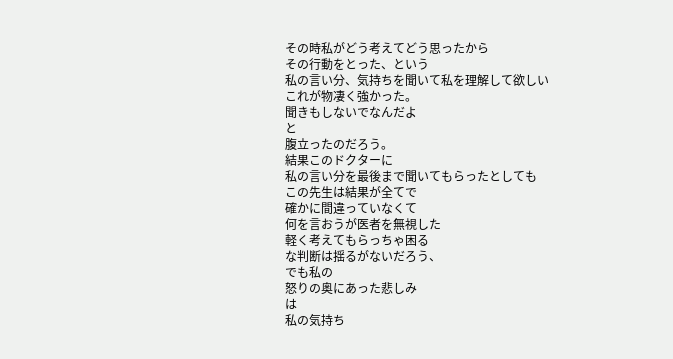その時私がどう考えてどう思ったから
その行動をとった、という
私の言い分、気持ちを聞いて私を理解して欲しい
これが物凄く強かった。
聞きもしないでなんだよ
と
腹立ったのだろう。
結果このドクターに
私の言い分を最後まで聞いてもらったとしても
この先生は結果が全てで
確かに間違っていなくて
何を言おうが医者を無視した
軽く考えてもらっちゃ困る
な判断は揺るがないだろう、
でも私の
怒りの奥にあった悲しみ
は
私の気持ち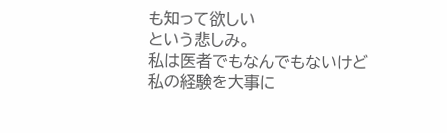も知って欲しい
という悲しみ。
私は医者でもなんでもないけど
私の経験を大事に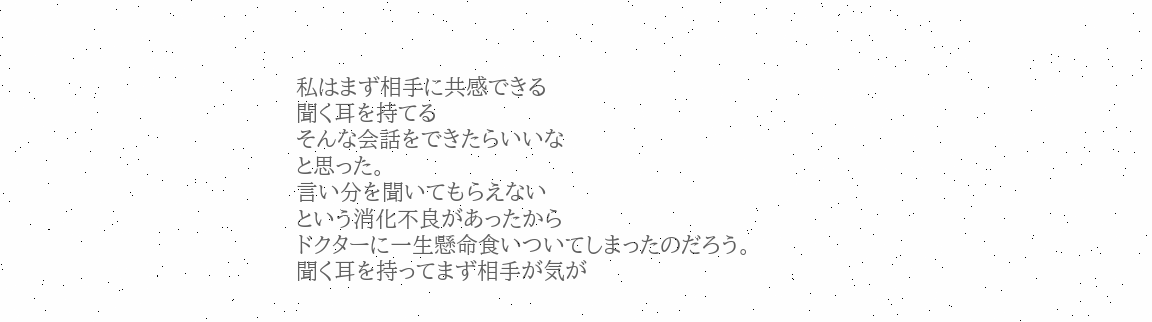私はまず相手に共感できる
聞く耳を持てる
そんな会話をできたらいいな
と思った。
言い分を聞いてもらえない
という消化不良があったから
ドクターに一生懸命食いついてしまったのだろう。
聞く耳を持ってまず相手が気が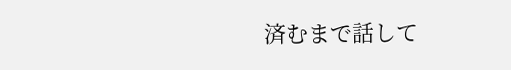済むまで話して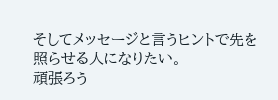そしてメッセージと言うヒントで先を照らせる人になりたい。
頑張ろう